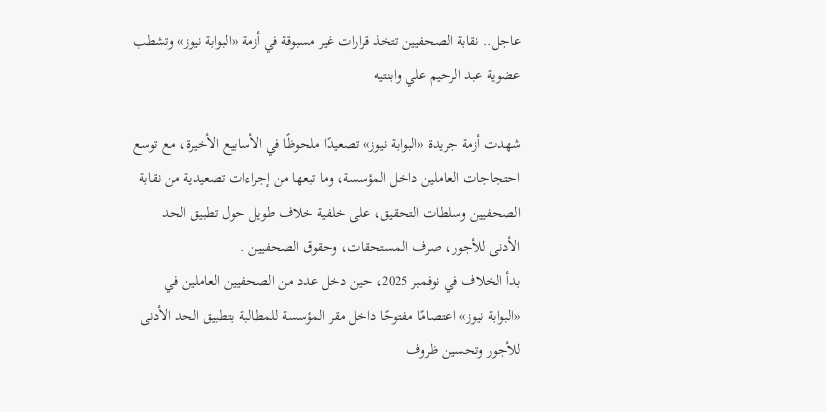عاجل.. نقابة الصحفيين تتخذ قرارات غير مسبوقة في أزمة «البوابة نيوز» وتشطب عضوية عبد الرحيم علي وابنتيه

شهدت أزمة جريدة «البوابة نيوز» تصعيدًا ملحوظًا في الأسابيع الأخيرة، مع توسع احتجاجات العاملين داخل المؤسسة، وما تبعها من إجراءات تصعيدية من نقابة الصحفيين وسلطات التحقيق، على خلفية خلاف طويل حول تطبيق الحد الأدنى للأجور، صرف المستحقات، وحقوق الصحفيين .
بدأ الخلاف في نوفمبر 2025، حين دخل عدد من الصحفيين العاملين في «البوابة نيوز» اعتصامًا مفتوحًا داخل مقر المؤسسة للمطالبة بتطبيق الحد الأدنى للأجور وتحسين ظروف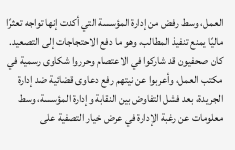العمل، وسط رفض من إدارة المؤسسة التي أكدت إنها تواجه تعثرًا ماليًا يمنع تنفيذ المطالب، وهو ما دفع الاحتجاجات إلى التصعيد.
كان صحفيون قد شاركوا في الاعتصام وحرروا شكاوى رسمية في مكتب العمل، وأعربوا عن نيتهم رفع دعاوى قضائية ضد إدارة الجريدة، بعد فشل التفاوض بين النقابة وإدارة المؤسسة، وسط معلومات عن رغبة الإدارة في عرض خيار التصفية على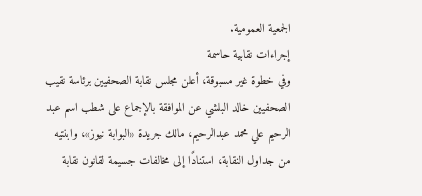الجمعية العمومية.
إجراءات نقابية حاسمة
وفي خطوة غير مسبوقة، أعلن مجلس نقابة الصحفيين برئاسة نقيب الصحفيين خالد البلشي عن الموافقة بالإجماع على شطب اسم عبد الرحيم علي محمد عبدالرحيم، مالك جريدة «البوابة نيوز»، وابنتيه من جداول النقابة، استنادًا إلى مخالفات جسيمة لقانون نقابة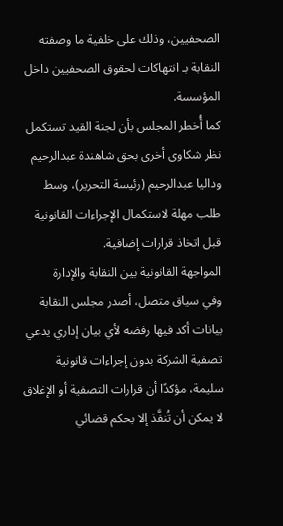الصحفيين، وذلك على خلفية ما وصفته النقابة بـ انتهاكات لحقوق الصحفيين داخل المؤسسة.
كما أُخطر المجلس بأن لجنة القيد تستكمل نظر شكاوى أخرى بحق شاهندة عبدالرحيم وداليا عبدالرحيم (رئيسة التحرير)، وسط طلب مهلة لاستكمال الإجراءات القانونية قبل اتخاذ قرارات إضافية.
المواجهة القانونية بين النقابة والإدارة
وفي سياق متصل، أصدر مجلس النقابة بيانات أكد فيها رفضه لأي بيان إداري يدعي تصفية الشركة بدون إجراءات قانونية سليمة، مؤكدًا أن قرارات التصفية أو الإغلاق لا يمكن أن تُنفَّذ إلا بحكم قضائي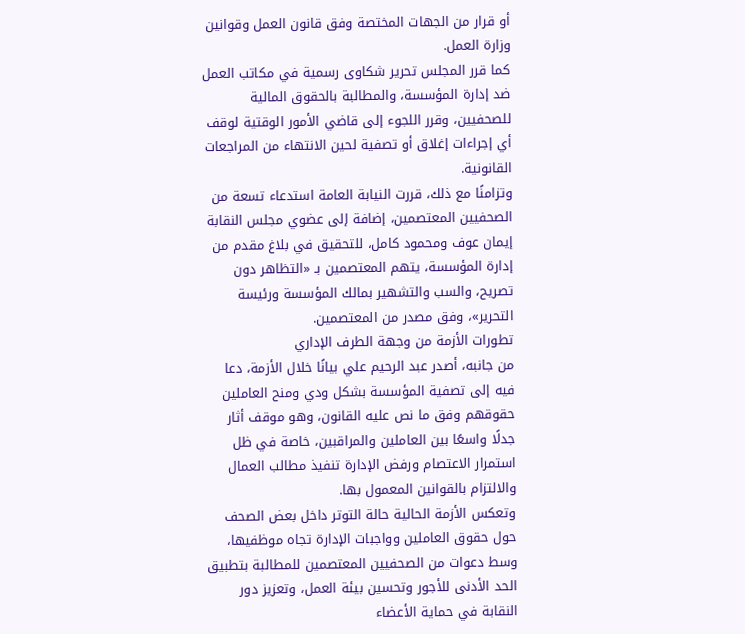أو قرار من الجهات المختصة وفق قانون العمل وقوانين وزارة العمل.
كما قرر المجلس تحرير شكاوى رسمية في مكاتب العمل ضد إدارة المؤسسة، والمطالبة بالحقوق المالية للصحفيين، وقرر اللجوء إلى قاضي الأمور الوقتية لوقف أي إجراءات إغلاق أو تصفية لحين الانتهاء من المراجعات القانونية.
وتزامنًا مع ذلك، قررت النيابة العامة استدعاء تسعة من الصحفيين المعتصمين، إضافة إلى عضوي مجلس النقابة إيمان عوف ومحمود كامل، للتحقيق في بلاغ مقدم من إدارة المؤسسة، يتهم المعتصمين بـ «التظاهر دون تصريح، والسب والتشهير بمالك المؤسسة ورئيسة التحرير»، وفق مصدر من المعتصمين.
تطورات الأزمة من وجهة الطرف الإداري
من جانبه، أصدر عبد الرحيم علي بيانًا خلال الأزمة، دعا فيه إلى تصفية المؤسسة بشكل ودي ومنح العاملين حقوقهم وفق ما نص عليه القانون، وهو موقف أثار جدلًا واسعًا بين العاملين والمراقبين، خاصة في ظل استمرار الاعتصام ورفض الإدارة تنفيذ مطالب العمال والالتزام بالقوانين المعمول بها.
وتعكس الأزمة الحالية حالة التوتر داخل بعض الصحف حول حقوق العاملين وواجبات الإدارة تجاه موظفيها، وسط دعوات من الصحفيين المعتصمين للمطالبة بتطبيق الحد الأدنى للأجور وتحسين بيئة العمل، وتعزيز دور النقابة في حماية الأعضاء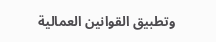وتطبيق القوانين العمالية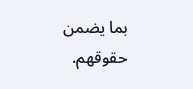بما يضمن حقوقهم.